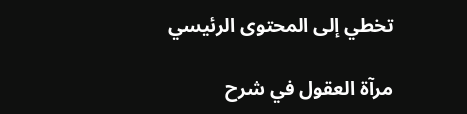تخطي إلى المحتوى الرئيسي

مرآة العقول في شرح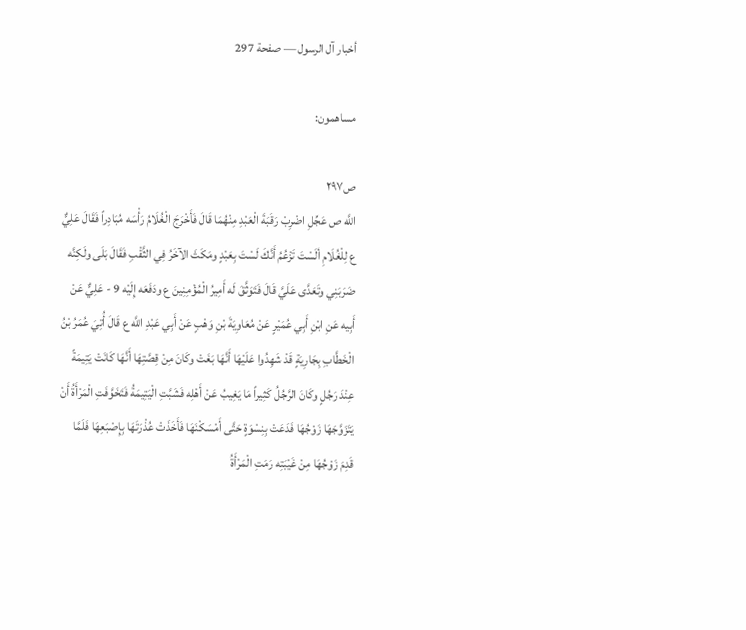أخبار آل الرسول — صفحة 297

مساهمون:

ص٢٩٧
اللَّه ص عَجِّلِ اضْرِبْ رَقَبَةَ الْعَبْدِ مِنْهُمَا قَالَ فَأَخْرَجَ الْغُلَامُ رَأْسَه مُبَادِراً فَقَالَ عَلِيٌّ ع لِلْغُلَامِ ألَسْتَ تَزْعُمُ أَنَّكَ لَسْتَ بِعَبْدٍ ومَكَثَ الآخَرُ فِي الثَّقْبِ فَقَالَ بَلَى ولَكِنَّه ضَرَبَنِي وتَعَدَّى عَلَيَّ قَالَ فَتَوَثَّقَ لَه أَمِيرُ الْمُؤْمِنِينَ ع ودَفَعَه إِلَيْه 9 - عَلِيٌّ عَنْ أَبِيه عَنِ ابْنِ أَبِي عُمَيْرٍ عَنْ مُعَاوِيَةَ بْنِ وَهْبٍ عَنْ أَبِي عَبْدِ اللَّه ع قَالَ أُتِيَ عُمَرُ بْنُ الْخَطَّابِ بِجَارِيَةٍ قَدْ شَهِدُوا عَلَيْهَا أَنَّهَا بَغَتْ وكَانَ مِنْ قِصَّتِهَا أَنَّهَا كَانَتْ يَتِيمَةً عِنْدَ رَجُلٍ وكَانَ الرَّجُلُ كَثِيراً مَا يَغِيبُ عَنْ أَهْلِه فَشَبَّتِ الْيَتِيمَةُ فَتَخَوَّفَتِ الْمَرْأَةُ أَنْ يَتَزَوَّجَهَا زَوْجُهَا فَدَعَتْ بِنِسْوَةٍ حَتَّى أَمْسَكْنَهَا فَأَخَذَتْ عُذْرَتَهَا بِإِصْبَعِهَا فَلَمَّا قَدِمَ زَوْجُهَا مِنْ غَيْبَتِه رَمَتِ الْمَرْأَةُ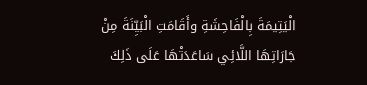الْيَتِيمَةَ بِالْفَاحِشَةِ وأَقَامَتِ الْبَيِّنَةَ مِنْ جَارَاتِهَا اللَّائِي سَاعَدَتْهَا عَلَى ذَلِكَ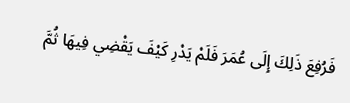فَرُفِعَ ذَلِكَ إِلَى عُمَرَ فَلَمْ يَدْرِ كَيْفَ يَقْضِي فِيهَا ثُمَّ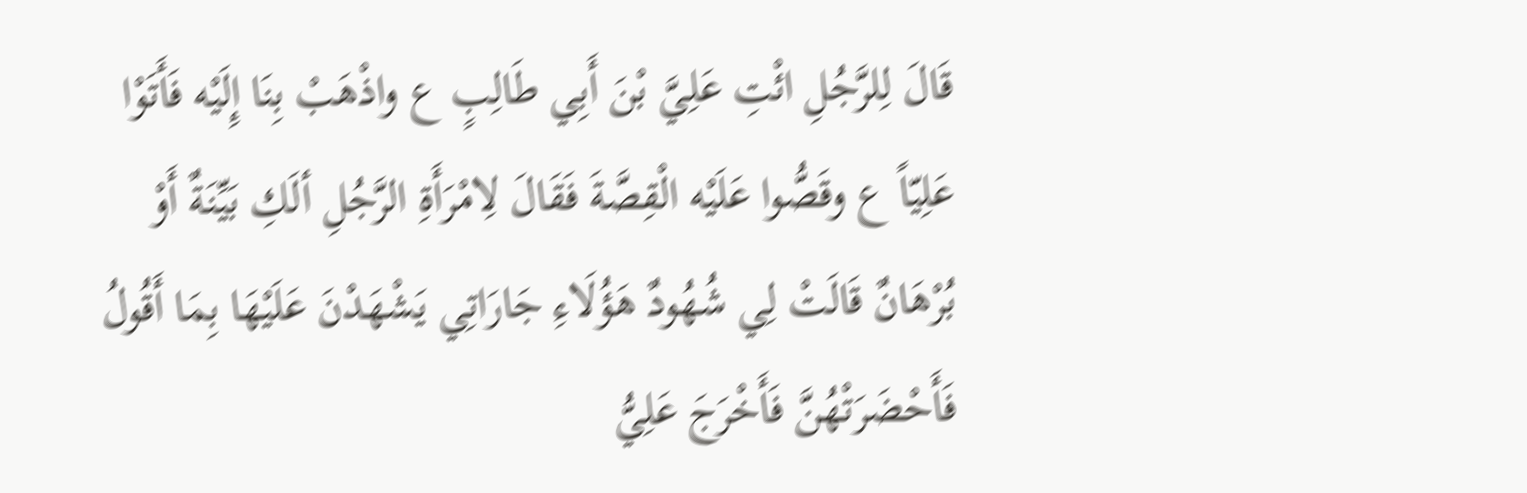قَالَ لِلرَّجُلِ ائْتِ عَلِيَّ بْنَ أَبِي طَالِبٍ ع واذْهَبْ بِنَا إِلَيْه فَأَتَوْا عَلِيّاً ع وقَصُّوا عَلَيْه الْقِصَّةَ فَقَالَ لِامْرَأَةِ الرَّجُلِ ألَكِ بَيِّنَةٌ أَوْ بُرْهَانٌ قَالَتْ لِي شُهُودٌ هَؤُلَاءِ جَارَاتِي يَشْهَدْنَ عَلَيْهَا بِمَا أَقُولُ فَأَحْضَرَتْهُنَّ فَأَخْرَجَ عَلِيُّ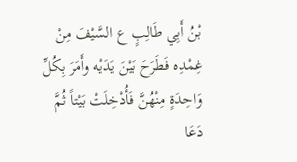بْنُ أَبِي طَالِبٍ ع السَّيْفَ مِنْ غِمْدِه فَطَرَحَ بَيْنَ يَدَيْه وأَمَرَ بِكُلِّ وَاحِدَةٍ مِنْهُنَّ فَأُدْخِلَتْ بَيْتاً ثُمَّ دَعَا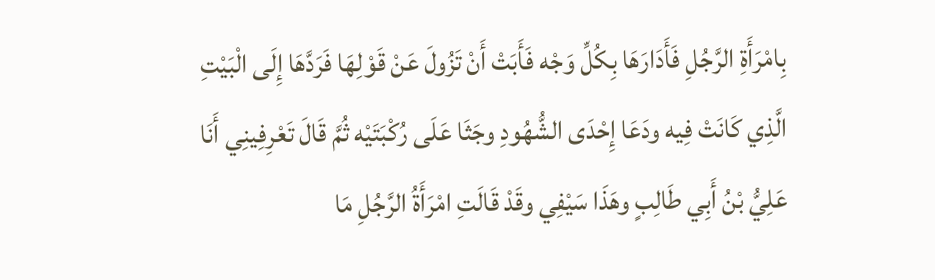بِامْرَأَةِ الرَّجُلِ فَأَدَارَهَا بِكُلِّ وَجْه فَأَبَتْ أَنْ تَزُولَ عَنْ قَوْلِهَا فَرَدَّهَا إِلَى الْبَيْتِ الَّذِي كَانَتْ فِيه ودَعَا إِحْدَى الشُّهُودِ وجَثَا عَلَى رُكْبَتَيْه ثُمَّ قَالَ تَعْرِفِينِي أَنَا عَلِيُّ بْنُ أَبِي طَالِبٍ وهَذَا سَيْفِي وقَدْ قَالَتِ امْرَأَةُ الرَّجُلِ مَا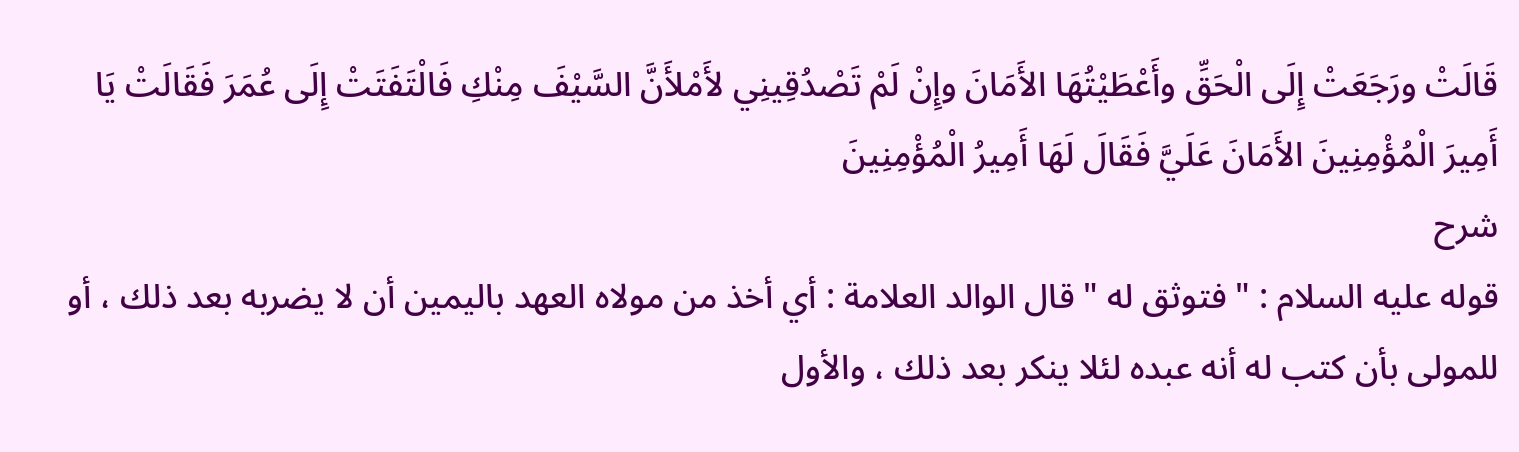قَالَتْ ورَجَعَتْ إِلَى الْحَقِّ وأَعْطَيْتُهَا الأَمَانَ وإِنْ لَمْ تَصْدُقِينِي لأَمْلأَنَّ السَّيْفَ مِنْكِ فَالْتَفَتَتْ إِلَى عُمَرَ فَقَالَتْ يَا أَمِيرَ الْمُؤْمِنِينَ الأَمَانَ عَلَيَّ فَقَالَ لَهَا أَمِيرُ الْمُؤْمِنِينَ
شرح
قوله عليه السلام : " فتوثق له " قال الوالد العلامة : أي أخذ من مولاه العهد باليمين أن لا يضربه بعد ذلك ، أو للمولى بأن كتب له أنه عبده لئلا ينكر بعد ذلك ، والأول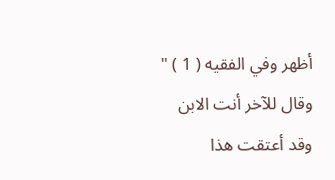أظهر وفي الفقيه ( 1 ) " وقال للآخر أنت الابن وقد أعتقت هذا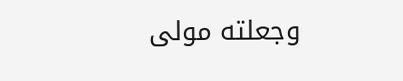وجعلته مولى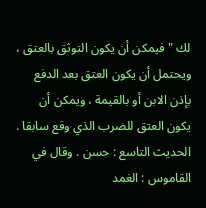لك " فيمكن أن يكون التوثق بالعتق ، ويحتمل أن يكون العتق بعد الدفع بإذن الابن أو بالقيمة ، ويمكن أن يكون العتق للضرب الذي وقع سابقا . الحديث التاسع : حسن . وقال في القاموس : الغمد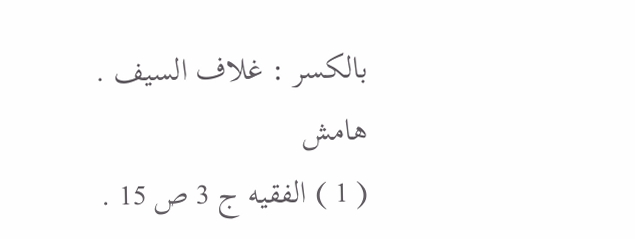بالكسر : غلاف السيف .
هامش
( 1 ) الفقيه ج 3 ص 15 .